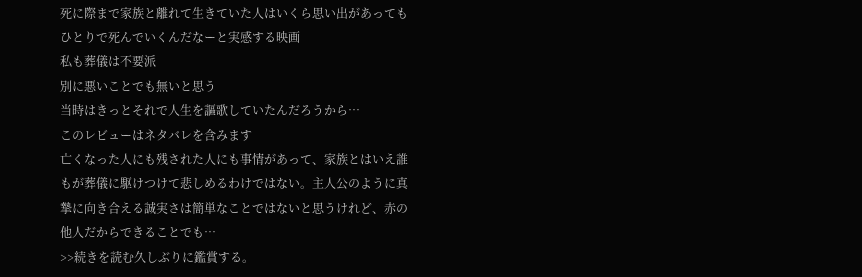死に際まで家族と離れて生きていた人はいくら思い出があってもひとりで死んでいくんだなーと実感する映画
私も葬儀は不要派
別に悪いことでも無いと思う
当時はきっとそれで人生を謳歌していたんだろうから…
このレビューはネタバレを含みます
亡くなった人にも残された人にも事情があって、家族とはいえ誰もが葬儀に駆けつけて悲しめるわけではない。主人公のように真摯に向き合える誠実さは簡単なことではないと思うけれど、赤の他人だからできることでも…
>>続きを読む久しぶりに鑑賞する。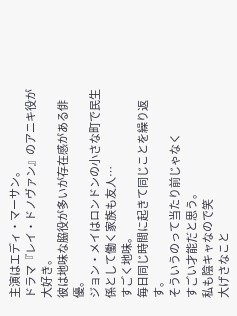主演はエディ・マーサン。
ドラマ『レイ・ドノヴァン』のアニキ役が大好き。
彼は地味な脇役が多いが存在感がある俳優。
ジョン・メイはロンドンの小さな町で民生係として働く家族も友人…
すごく地味。
毎日同じ時間に起きて同じことを繰り返す。
そういうのって当たり前じゃなく
すごい才能だと思う。
私も陰キャなので笑
大げさなこと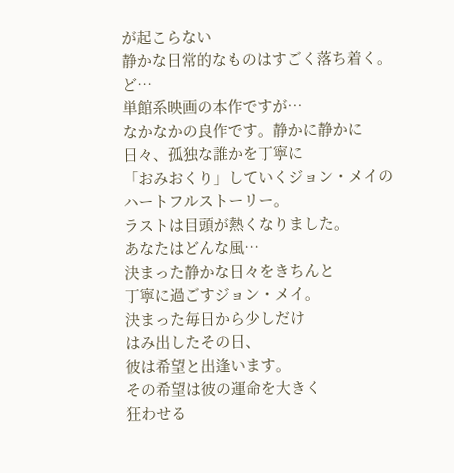が起こらない
静かな日常的なものはすごく落ち着く。
ど…
単館系映画の本作ですが…
なかなかの良作です。静かに静かに
日々、孤独な誰かを丁寧に
「おみおくり」していくジョン・メイの
ハートフルストーリー。
ラストは目頭が熱くなりました。
あなたはどんな風…
決まった静かな日々をきちんと
丁寧に過ごすジョン・メイ。
決まった毎日から少しだけ
はみ出したその日、
彼は希望と出逢います。
その希望は彼の運命を大きく
狂わせる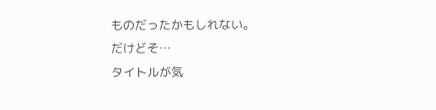ものだったかもしれない。
だけどそ…
タイトルが気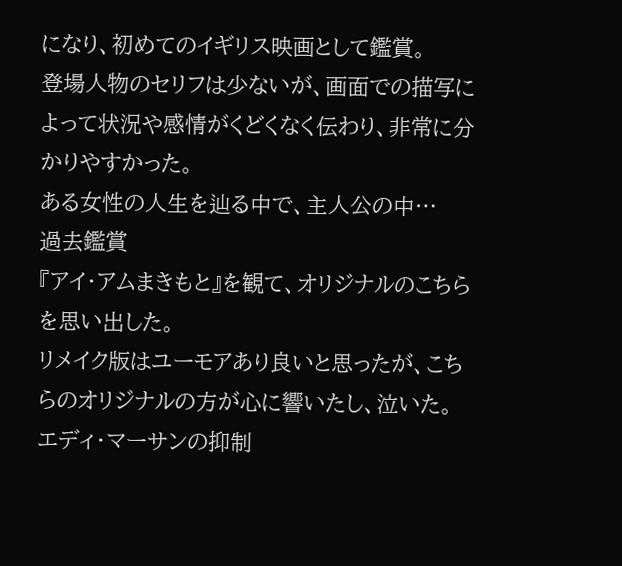になり、初めてのイギリス映画として鑑賞。
登場人物のセリフは少ないが、画面での描写によって状況や感情がくどくなく伝わり、非常に分かりやすかった。
ある女性の人生を辿る中で、主人公の中…
過去鑑賞
『アイ・アムまきもと』を観て、オリジナルのこちらを思い出した。
リメイク版はユーモアあり良いと思ったが、こちらのオリジナルの方が心に響いたし、泣いた。
エディ・マーサンの抑制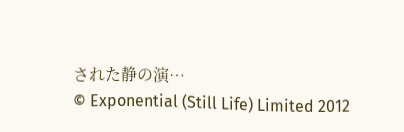された静の演…
© Exponential (Still Life) Limited 2012